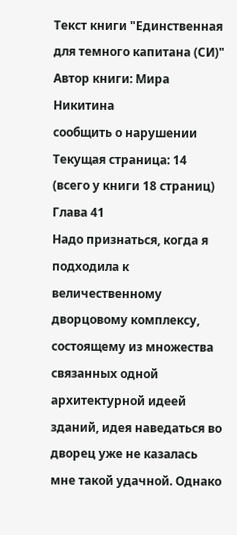Текст книги "Единственная для темного капитана (СИ)"
Автор книги: Мира Никитина
сообщить о нарушении
Текущая страница: 14 (всего у книги 18 страниц)
Глава 41
Надо признаться, когда я подходила к величественному дворцовому комплексу, состоящему из множества связанных одной архитектурной идеей зданий, идея наведаться во дворец уже не казалась мне такой удачной. Однако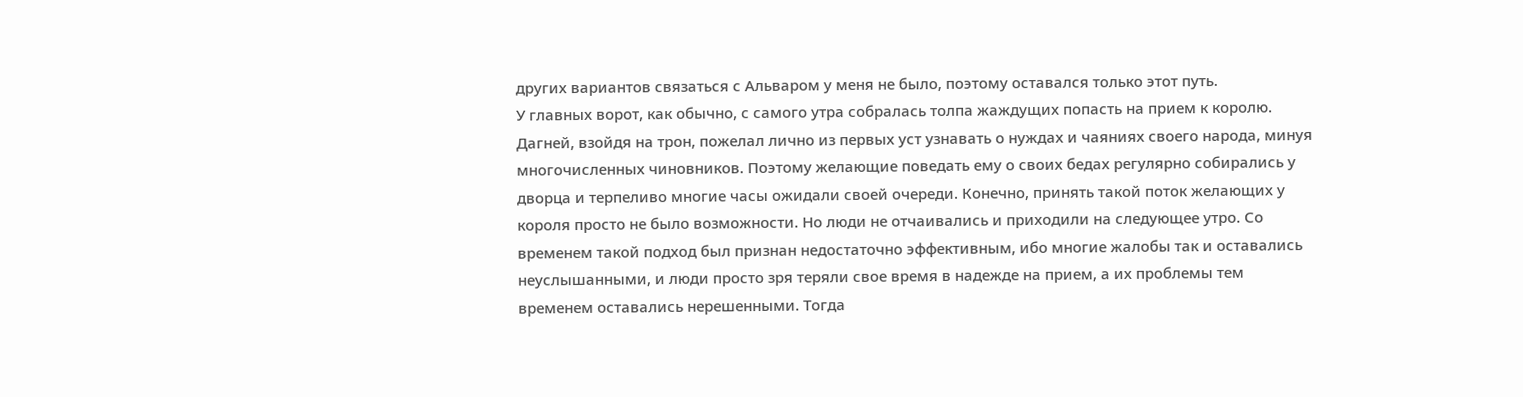других вариантов связаться с Альваром у меня не было, поэтому оставался только этот путь.
У главных ворот, как обычно, с самого утра собралась толпа жаждущих попасть на прием к королю. Дагней, взойдя на трон, пожелал лично из первых уст узнавать о нуждах и чаяниях своего народа, минуя многочисленных чиновников. Поэтому желающие поведать ему о своих бедах регулярно собирались у дворца и терпеливо многие часы ожидали своей очереди. Конечно, принять такой поток желающих у короля просто не было возможности. Но люди не отчаивались и приходили на следующее утро. Со временем такой подход был признан недостаточно эффективным, ибо многие жалобы так и оставались неуслышанными, и люди просто зря теряли свое время в надежде на прием, а их проблемы тем временем оставались нерешенными. Тогда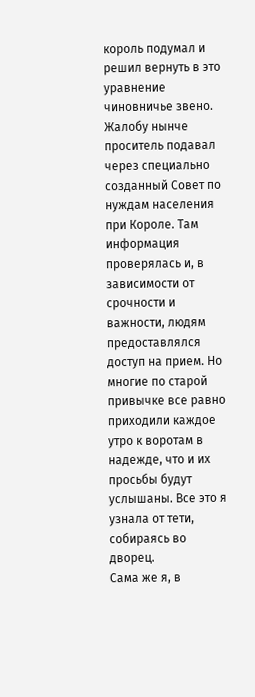король подумал и решил вернуть в это уравнение чиновничье звено. Жалобу нынче проситель подавал через специально созданный Совет по нуждам населения при Короле. Там информация проверялась и, в зависимости от срочности и важности, людям предоставлялся доступ на прием. Но многие по старой привычке все равно приходили каждое утро к воротам в надежде, что и их просьбы будут услышаны. Все это я узнала от тети, собираясь во дворец.
Сама же я, в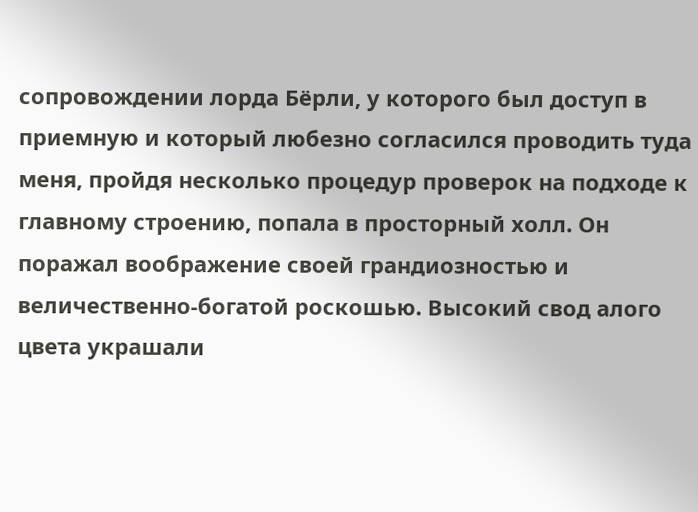сопровождении лорда Бёрли, у которого был доступ в приемную и который любезно согласился проводить туда меня, пройдя несколько процедур проверок на подходе к главному строению, попала в просторный холл. Он поражал воображение своей грандиозностью и величественно-богатой роскошью. Высокий свод алого цвета украшали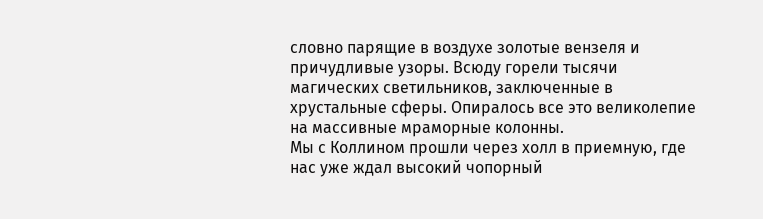словно парящие в воздухе золотые вензеля и причудливые узоры. Всюду горели тысячи магических светильников, заключенные в хрустальные сферы. Опиралось все это великолепие на массивные мраморные колонны.
Мы с Коллином прошли через холл в приемную, где нас уже ждал высокий чопорный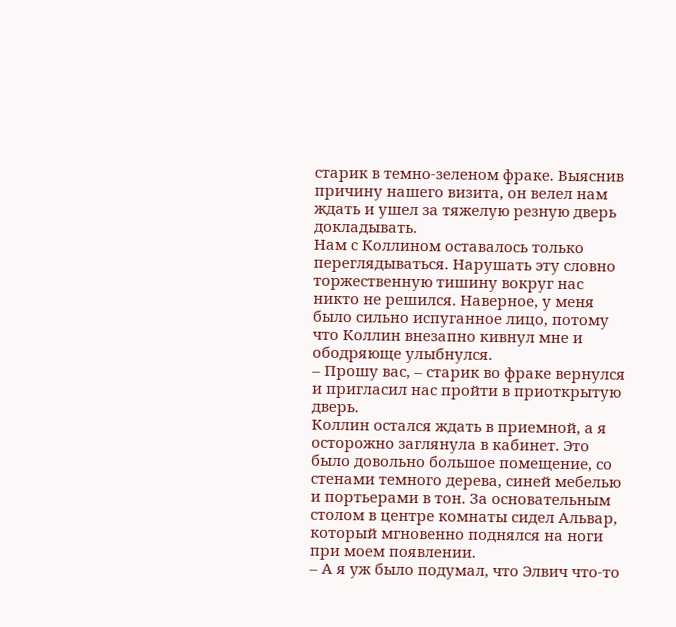старик в темно-зеленом фраке. Выяснив причину нашего визита, он велел нам ждать и ушел за тяжелую резную дверь докладывать.
Нам с Коллином оставалось только переглядываться. Нарушать эту словно торжественную тишину вокруг нас никто не решился. Наверное, у меня было сильно испуганное лицо, потому что Коллин внезапно кивнул мне и ободряюще улыбнулся.
– Прошу вас, – старик во фраке вернулся и пригласил нас пройти в приоткрытую дверь.
Коллин остался ждать в приемной, а я осторожно заглянула в кабинет. Это было довольно большое помещение, со стенами темного дерева, синей мебелью и портьерами в тон. За основательным столом в центре комнаты сидел Альвар, который мгновенно поднялся на ноги при моем появлении.
– А я уж было подумал, что Элвич что-то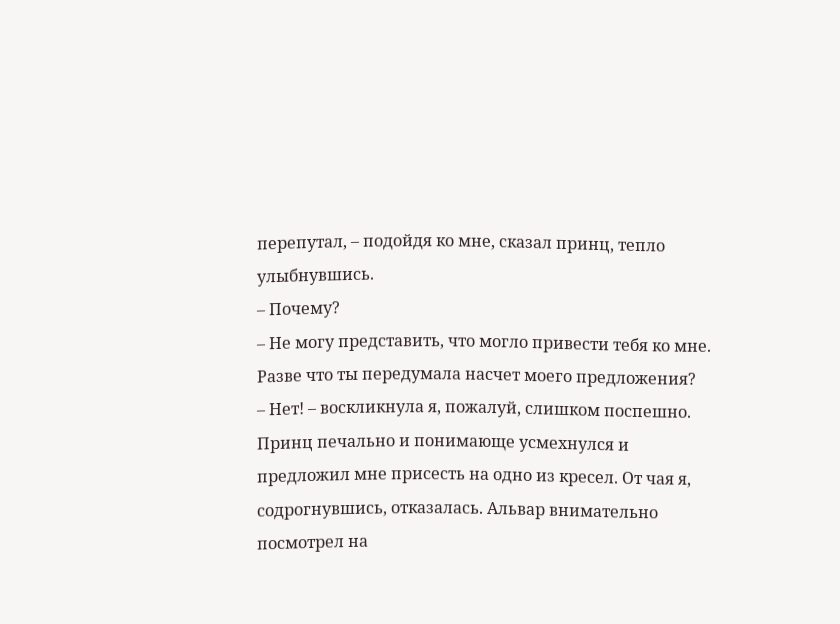перепутал, – подойдя ко мне, сказал принц, тепло улыбнувшись.
– Почему?
– Не могу представить, что могло привести тебя ко мне. Разве что ты передумала насчет моего предложения?
– Нет! – воскликнула я, пожалуй, слишком поспешно.
Принц печально и понимающе усмехнулся и предложил мне присесть на одно из кресел. От чая я, содрогнувшись, отказалась. Альвар внимательно посмотрел на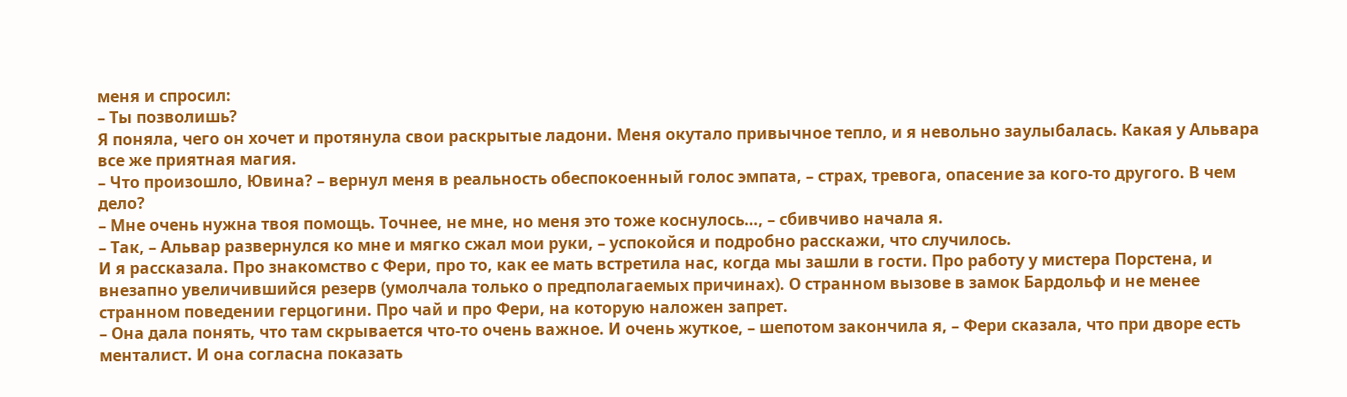меня и спросил:
– Ты позволишь?
Я поняла, чего он хочет и протянула свои раскрытые ладони. Меня окутало привычное тепло, и я невольно заулыбалась. Какая у Альвара все же приятная магия.
– Что произошло, Ювина? – вернул меня в реальность обеспокоенный голос эмпата, – страх, тревога, опасение за кого-то другого. В чем дело?
– Мне очень нужна твоя помощь. Точнее, не мне, но меня это тоже коснулось…, – сбивчиво начала я.
– Так, – Альвар развернулся ко мне и мягко сжал мои руки, – успокойся и подробно расскажи, что случилось.
И я рассказала. Про знакомство с Фери, про то, как ее мать встретила нас, когда мы зашли в гости. Про работу у мистера Порстена, и внезапно увеличившийся резерв (умолчала только о предполагаемых причинах). О странном вызове в замок Бардольф и не менее странном поведении герцогини. Про чай и про Фери, на которую наложен запрет.
– Она дала понять, что там скрывается что-то очень важное. И очень жуткое, – шепотом закончила я, – Фери сказала, что при дворе есть менталист. И она согласна показать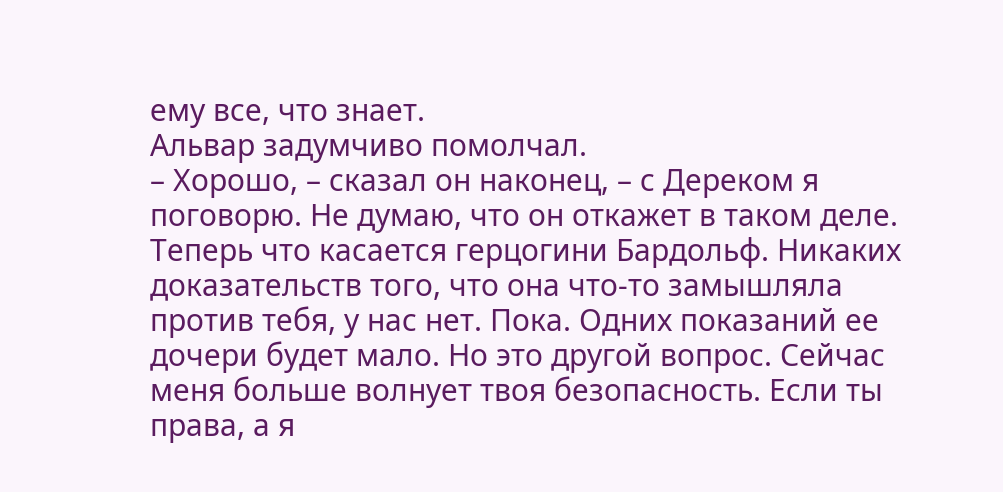ему все, что знает.
Альвар задумчиво помолчал.
– Хорошо, – сказал он наконец, – с Дереком я поговорю. Не думаю, что он откажет в таком деле. Теперь что касается герцогини Бардольф. Никаких доказательств того, что она что-то замышляла против тебя, у нас нет. Пока. Одних показаний ее дочери будет мало. Но это другой вопрос. Сейчас меня больше волнует твоя безопасность. Если ты права, а я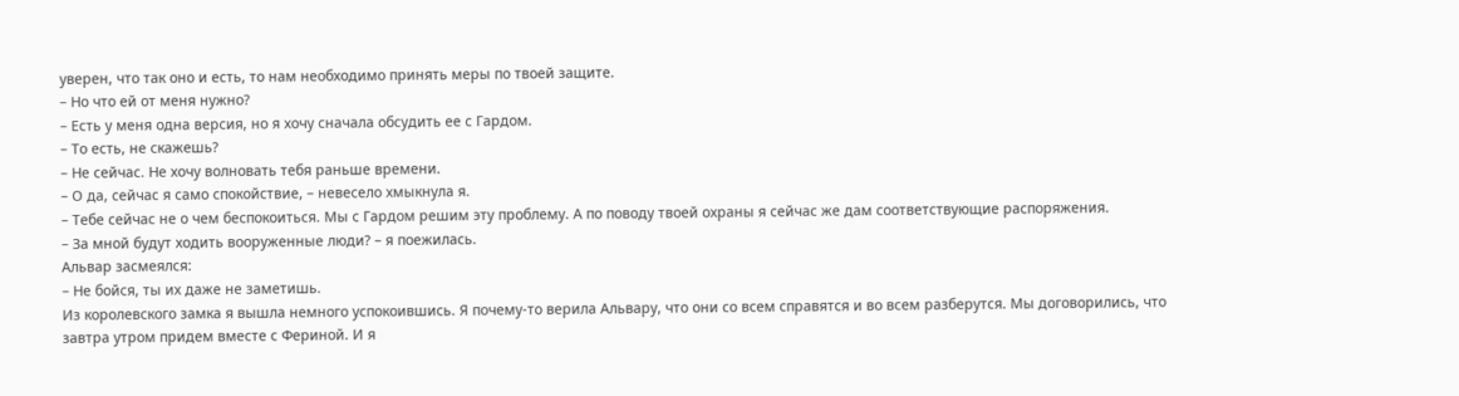уверен, что так оно и есть, то нам необходимо принять меры по твоей защите.
– Но что ей от меня нужно?
– Есть у меня одна версия, но я хочу сначала обсудить ее с Гардом.
– То есть, не скажешь?
– Не сейчас. Не хочу волновать тебя раньше времени.
– О да, сейчас я само спокойствие, – невесело хмыкнула я.
– Тебе сейчас не о чем беспокоиться. Мы с Гардом решим эту проблему. А по поводу твоей охраны я сейчас же дам соответствующие распоряжения.
– За мной будут ходить вооруженные люди? – я поежилась.
Альвар засмеялся:
– Не бойся, ты их даже не заметишь.
Из королевского замка я вышла немного успокоившись. Я почему-то верила Альвару, что они со всем справятся и во всем разберутся. Мы договорились, что завтра утром придем вместе с Фериной. И я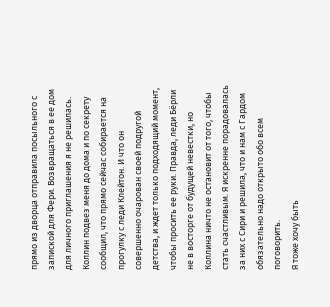прямо из дворца отправила посыльного с запиской для Фери. Возвращаться в ее дом для личного приглашения я не решилась.
Коллин подвез меня до дома и по секрету сообщил, что прямо сейчас собирается на прогулку с леди Клейтон. И что он совершенно очарован своей подругой детства, и ждет только подходящий момент, чтобы просить ее руки. Правда, леди Бёрли не в восторге от будущей невестки, но Коллина ничто не остановит от того, чтобы стать счастливым. Я искренне порадовалась за них с Сири и решила, что и нам с Гардом обязательно надо открыто обо всем поговорить.
Я тоже хочу быть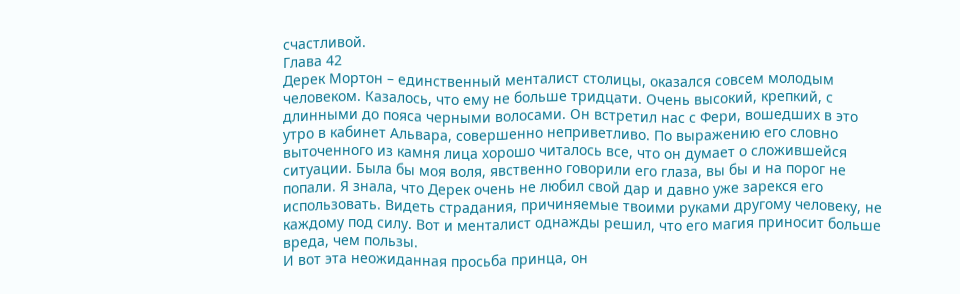счастливой.
Глава 42
Дерек Мортон – единственный менталист столицы, оказался совсем молодым человеком. Казалось, что ему не больше тридцати. Очень высокий, крепкий, с длинными до пояса черными волосами. Он встретил нас с Фери, вошедших в это утро в кабинет Альвара, совершенно неприветливо. По выражению его словно выточенного из камня лица хорошо читалось все, что он думает о сложившейся ситуации. Была бы моя воля, явственно говорили его глаза, вы бы и на порог не попали. Я знала, что Дерек очень не любил свой дар и давно уже зарекся его использовать. Видеть страдания, причиняемые твоими руками другому человеку, не каждому под силу. Вот и менталист однажды решил, что его магия приносит больше вреда, чем пользы.
И вот эта неожиданная просьба принца, он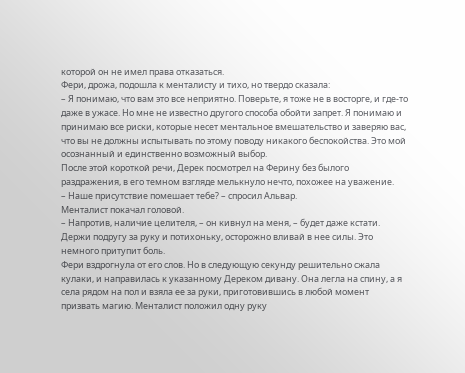которой он не имел права отказаться.
Фери, дрожа, подошла к менталисту и тихо, но твердо сказала:
– Я понимаю, что вам это все неприятно. Поверьте, я тоже не в восторге, и где-то даже в ужасе. Но мне не известно другого способа обойти запрет. Я понимаю и принимаю все риски, которые несет ментальное вмешательство и заверяю вас, что вы не должны испытывать по этому поводу никакого беспокойства. Это мой осознанный и единственно возможный выбор.
После этой короткой речи, Дерек посмотрел на Ферину без былого раздражения, в его темном взгляде мелькнуло нечто, похожее на уважение.
– Наше присутствие помешает тебе? – спросил Альвар.
Менталист покачал головой.
– Напротив, наличие целителя, – он кивнул на меня, – будет даже кстати. Держи подругу за руку и потихоньку, осторожно вливай в нее силы. Это немного притупит боль.
Фери вздрогнула от его слов. Но в следующую секунду решительно сжала кулаки, и направилась к указанному Дереком дивану. Она легла на спину, а я села рядом на пол и взяла ее за руки, приготовившись в любой момент призвать магию. Менталист положил одну руку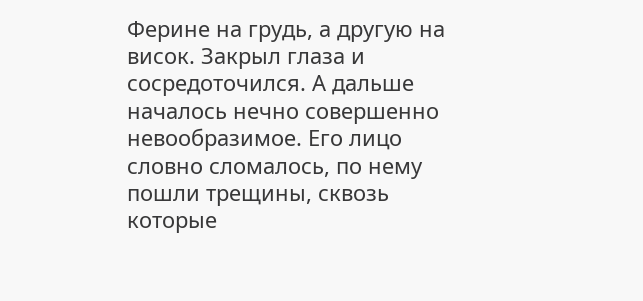Ферине на грудь, а другую на висок. Закрыл глаза и сосредоточился. А дальше началось нечно совершенно невообразимое. Его лицо словно сломалось, по нему пошли трещины, сквозь которые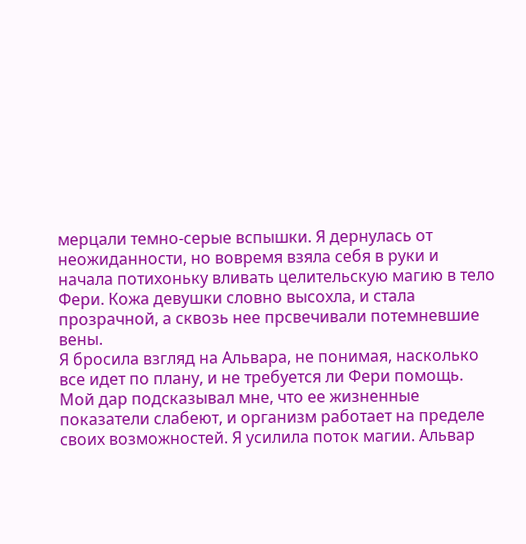мерцали темно-серые вспышки. Я дернулась от неожиданности, но вовремя взяла себя в руки и начала потихоньку вливать целительскую магию в тело Фери. Кожа девушки словно высохла, и стала прозрачной, а сквозь нее прсвечивали потемневшие вены.
Я бросила взгляд на Альвара, не понимая, насколько все идет по плану, и не требуется ли Фери помощь. Мой дар подсказывал мне, что ее жизненные показатели слабеют, и организм работает на пределе своих возможностей. Я усилила поток магии. Альвар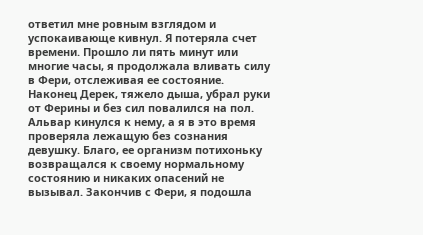ответил мне ровным взглядом и успокаивающе кивнул. Я потеряла счет времени. Прошло ли пять минут или многие часы, я продолжала вливать силу в Фери, отслеживая ее состояние.
Наконец Дерек, тяжело дыша, убрал руки от Ферины и без сил повалился на пол. Альвар кинулся к нему, а я в это время проверяла лежащую без сознания девушку. Благо, ее организм потихоньку возвращался к своему нормальному состоянию и никаких опасений не вызывал. Закончив с Фери, я подошла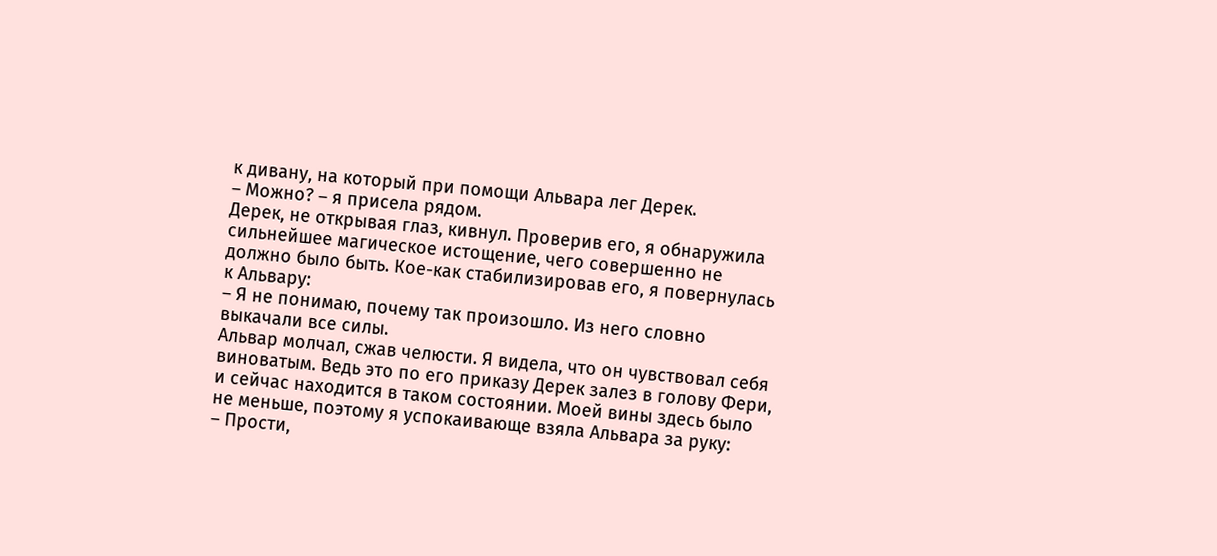к дивану, на который при помощи Альвара лег Дерек.
– Можно? – я присела рядом.
Дерек, не открывая глаз, кивнул. Проверив его, я обнаружила сильнейшее магическое истощение, чего совершенно не должно было быть. Кое-как стабилизировав его, я повернулась к Альвару:
– Я не понимаю, почему так произошло. Из него словно выкачали все силы.
Альвар молчал, сжав челюсти. Я видела, что он чувствовал себя виноватым. Ведь это по его приказу Дерек залез в голову Фери, и сейчас находится в таком состоянии. Моей вины здесь было не меньше, поэтому я успокаивающе взяла Альвара за руку:
– Прости,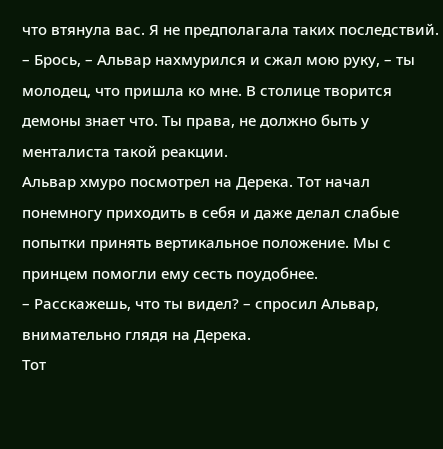что втянула вас. Я не предполагала таких последствий.
– Брось, – Альвар нахмурился и сжал мою руку, – ты молодец, что пришла ко мне. В столице творится демоны знает что. Ты права, не должно быть у менталиста такой реакции.
Альвар хмуро посмотрел на Дерека. Тот начал понемногу приходить в себя и даже делал слабые попытки принять вертикальное положение. Мы с принцем помогли ему сесть поудобнее.
– Расскажешь, что ты видел? – спросил Альвар, внимательно глядя на Дерека.
Тот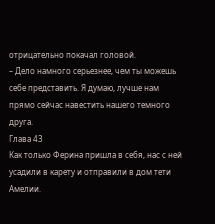отрицательно покачал головой.
– Дело намного серьезнее, чем ты можешь себе представить. Я думаю, лучше нам прямо сейчас навестить нашего темного друга.
Глава 43
Как только Ферина пришла в себя, нас с ней усадили в карету и отправили в дом тети Амелии.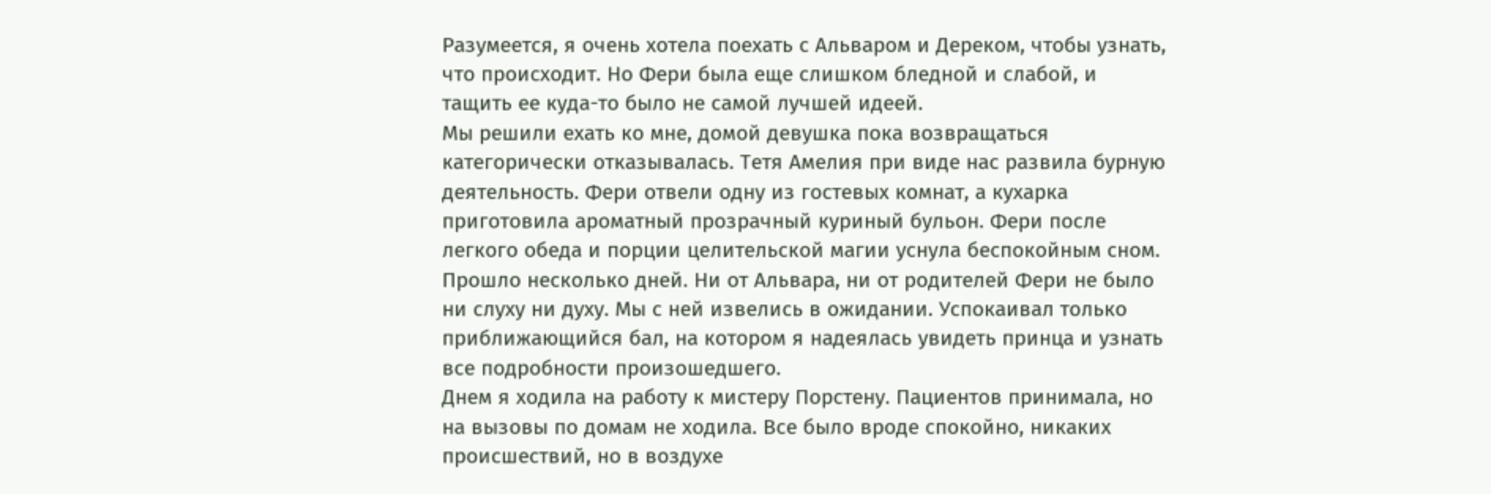Разумеется, я очень хотела поехать с Альваром и Дереком, чтобы узнать, что происходит. Но Фери была еще слишком бледной и слабой, и тащить ее куда-то было не самой лучшей идеей.
Мы решили ехать ко мне, домой девушка пока возвращаться категорически отказывалась. Тетя Амелия при виде нас развила бурную деятельность. Фери отвели одну из гостевых комнат, а кухарка приготовила ароматный прозрачный куриный бульон. Фери после легкого обеда и порции целительской магии уснула беспокойным сном.
Прошло несколько дней. Ни от Альвара, ни от родителей Фери не было ни слуху ни духу. Мы с ней извелись в ожидании. Успокаивал только приближающийся бал, на котором я надеялась увидеть принца и узнать все подробности произошедшего.
Днем я ходила на работу к мистеру Порстену. Пациентов принимала, но на вызовы по домам не ходила. Все было вроде спокойно, никаких происшествий, но в воздухе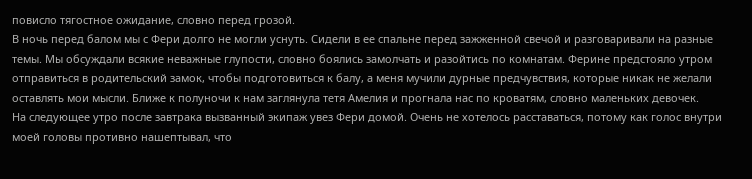повисло тягостное ожидание, словно перед грозой.
В ночь перед балом мы с Фери долго не могли уснуть. Сидели в ее спальне перед зажженной свечой и разговаривали на разные темы. Мы обсуждали всякие неважные глупости, словно боялись замолчать и разойтись по комнатам. Ферине предстояло утром отправиться в родительский замок, чтобы подготовиться к балу, а меня мучили дурные предчувствия, которые никак не желали оставлять мои мысли. Ближе к полуночи к нам заглянула тетя Амелия и прогнала нас по кроватям, словно маленьких девочек.
На следующее утро после завтрака вызванный экипаж увез Фери домой. Очень не хотелось расставаться, потому как голос внутри моей головы противно нашептывал, что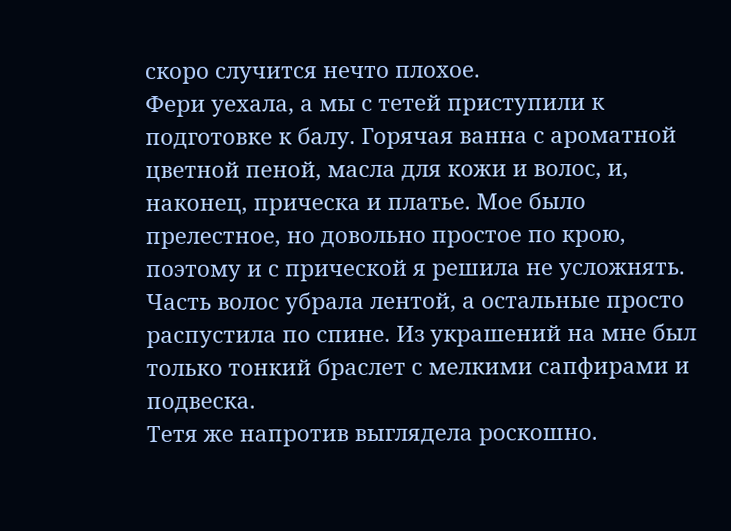скоро случится нечто плохое.
Фери уехала, а мы с тетей приступили к подготовке к балу. Горячая ванна с ароматной цветной пеной, масла для кожи и волос, и, наконец, прическа и платье. Мое было прелестное, но довольно простое по крою, поэтому и с прической я решила не усложнять. Часть волос убрала лентой, а остальные просто распустила по спине. Из украшений на мне был только тонкий браслет с мелкими сапфирами и подвеска.
Тетя же напротив выглядела роскошно.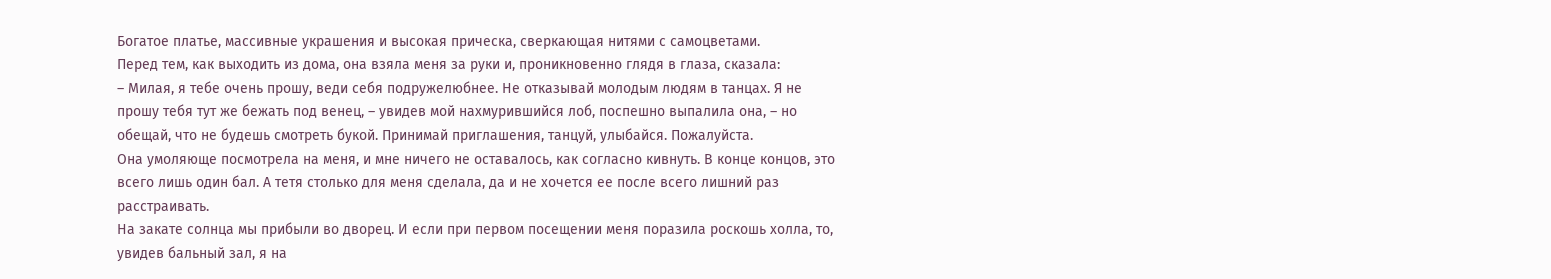Богатое платье, массивные украшения и высокая прическа, сверкающая нитями с самоцветами.
Перед тем, как выходить из дома, она взяла меня за руки и, проникновенно глядя в глаза, сказала:
– Милая, я тебе очень прошу, веди себя подружелюбнее. Не отказывай молодым людям в танцах. Я не прошу тебя тут же бежать под венец, – увидев мой нахмурившийся лоб, поспешно выпалила она, – но обещай, что не будешь смотреть букой. Принимай приглашения, танцуй, улыбайся. Пожалуйста.
Она умоляюще посмотрела на меня, и мне ничего не оставалось, как согласно кивнуть. В конце концов, это всего лишь один бал. А тетя столько для меня сделала, да и не хочется ее после всего лишний раз расстраивать.
На закате солнца мы прибыли во дворец. И если при первом посещении меня поразила роскошь холла, то, увидев бальный зал, я на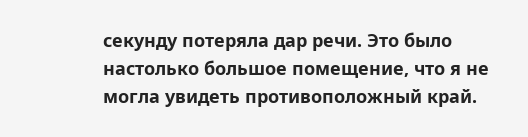секунду потеряла дар речи. Это было настолько большое помещение, что я не могла увидеть противоположный край.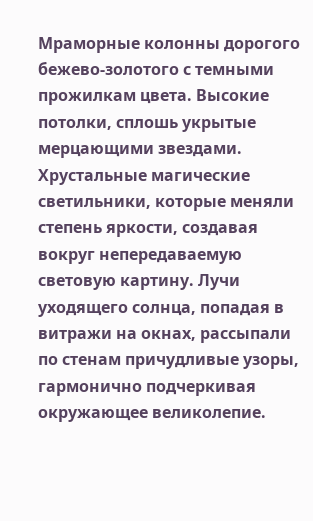Мраморные колонны дорогого бежево-золотого с темными прожилкам цвета. Высокие потолки, сплошь укрытые мерцающими звездами. Хрустальные магические светильники, которые меняли степень яркости, создавая вокруг непередаваемую световую картину. Лучи уходящего солнца, попадая в витражи на окнах, рассыпали по стенам причудливые узоры, гармонично подчеркивая окружающее великолепие.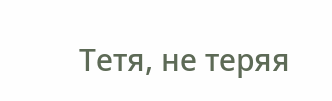Тетя, не теряя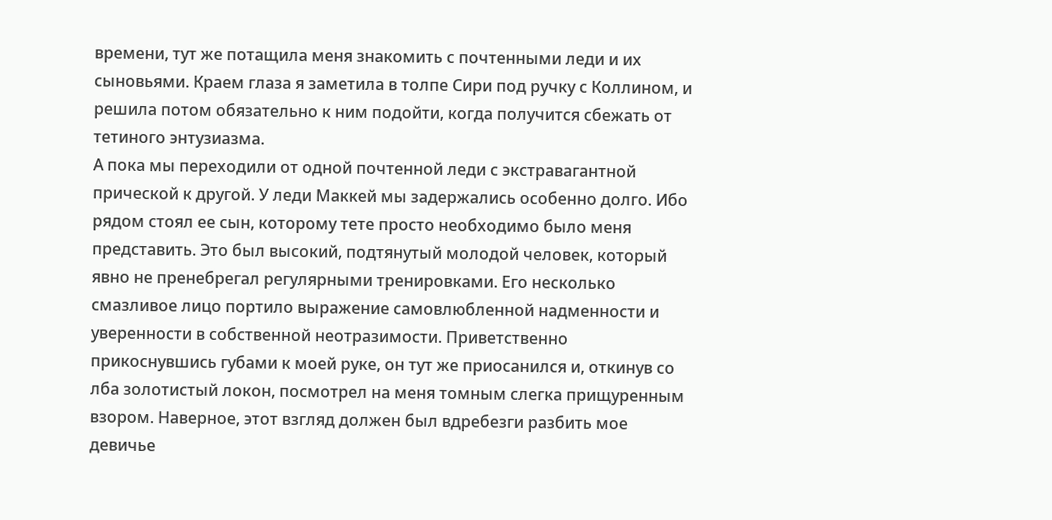времени, тут же потащила меня знакомить с почтенными леди и их сыновьями. Краем глаза я заметила в толпе Сири под ручку с Коллином, и решила потом обязательно к ним подойти, когда получится сбежать от тетиного энтузиазма.
А пока мы переходили от одной почтенной леди с экстравагантной прической к другой. У леди Маккей мы задержались особенно долго. Ибо рядом стоял ее сын, которому тете просто необходимо было меня представить. Это был высокий, подтянутый молодой человек, который явно не пренебрегал регулярными тренировками. Его несколько смазливое лицо портило выражение самовлюбленной надменности и уверенности в собственной неотразимости. Приветственно прикоснувшись губами к моей руке, он тут же приосанился и, откинув со лба золотистый локон, посмотрел на меня томным слегка прищуренным взором. Наверное, этот взгляд должен был вдребезги разбить мое девичье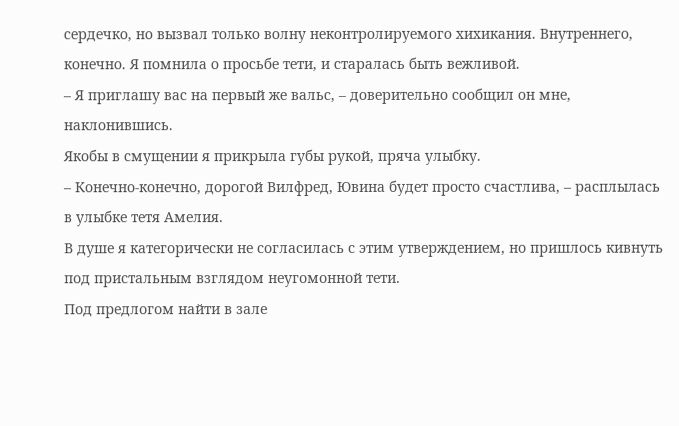сердечко, но вызвал только волну неконтролируемого хихикания. Внутреннего, конечно. Я помнила о просьбе тети, и старалась быть вежливой.
– Я приглашу вас на первый же вальс, – доверительно сообщил он мне, наклонившись.
Якобы в смущении я прикрыла губы рукой, пряча улыбку.
– Конечно-конечно, дорогой Вилфред, Ювина будет просто счастлива, – расплылась в улыбке тетя Амелия.
В душе я категорически не согласилась с этим утверждением, но пришлось кивнуть под пристальным взглядом неугомонной тети.
Под предлогом найти в зале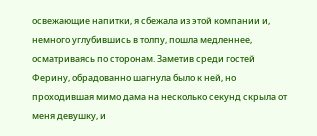освежающие напитки, я сбежала из этой компании и, немного углубившись в толпу, пошла медленнее, осматриваясь по сторонам. Заметив среди гостей Ферину, обрадованно шагнула было к ней, но проходившая мимо дама на несколько секунд скрыла от меня девушку, и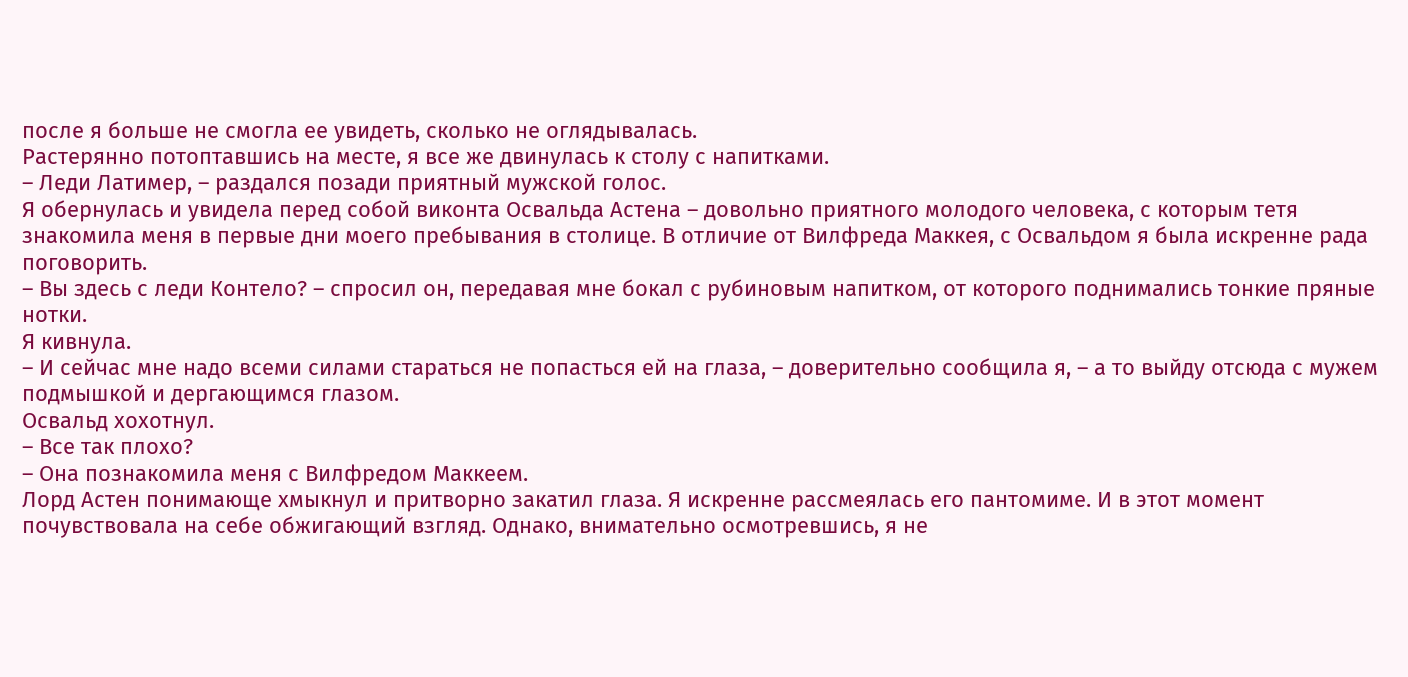после я больше не смогла ее увидеть, сколько не оглядывалась.
Растерянно потоптавшись на месте, я все же двинулась к столу с напитками.
– Леди Латимер, – раздался позади приятный мужской голос.
Я обернулась и увидела перед собой виконта Освальда Астена – довольно приятного молодого человека, с которым тетя знакомила меня в первые дни моего пребывания в столице. В отличие от Вилфреда Маккея, с Освальдом я была искренне рада поговорить.
– Вы здесь с леди Контело? – спросил он, передавая мне бокал с рубиновым напитком, от которого поднимались тонкие пряные нотки.
Я кивнула.
– И сейчас мне надо всеми силами стараться не попасться ей на глаза, – доверительно сообщила я, – а то выйду отсюда с мужем подмышкой и дергающимся глазом.
Освальд хохотнул.
– Все так плохо?
– Она познакомила меня с Вилфредом Маккеем.
Лорд Астен понимающе хмыкнул и притворно закатил глаза. Я искренне рассмеялась его пантомиме. И в этот момент почувствовала на себе обжигающий взгляд. Однако, внимательно осмотревшись, я не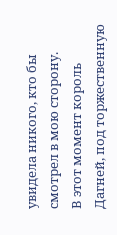увидела никого, кто бы смотрел в мою сторону.
В этот момент король Дагней, под торжественную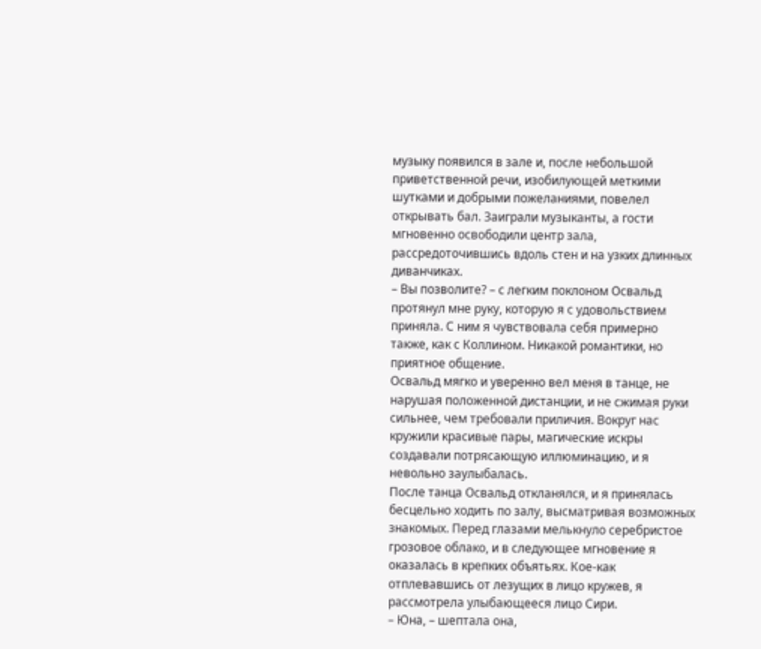музыку появился в зале и, после небольшой приветственной речи, изобилующей меткими шутками и добрыми пожеланиями, повелел открывать бал. Заиграли музыканты, а гости мгновенно освободили центр зала, рассредоточившись вдоль стен и на узких длинных диванчиках.
– Вы позволите? – с легким поклоном Освальд протянул мне руку, которую я с удовольствием приняла. С ним я чувствовала себя примерно также, как с Коллином. Никакой романтики, но приятное общение.
Освальд мягко и уверенно вел меня в танце, не нарушая положенной дистанции, и не сжимая руки сильнее, чем требовали приличия. Вокруг нас кружили красивые пары, магические искры создавали потрясающую иллюминацию, и я невольно заулыбалась.
После танца Освальд откланялся, и я принялась бесцельно ходить по залу, высматривая возможных знакомых. Перед глазами мелькнуло серебристое грозовое облако, и в следующее мгновение я оказалась в крепких объятьях. Кое-как отплевавшись от лезущих в лицо кружев, я рассмотрела улыбающееся лицо Сири.
– Юна, – шептала она,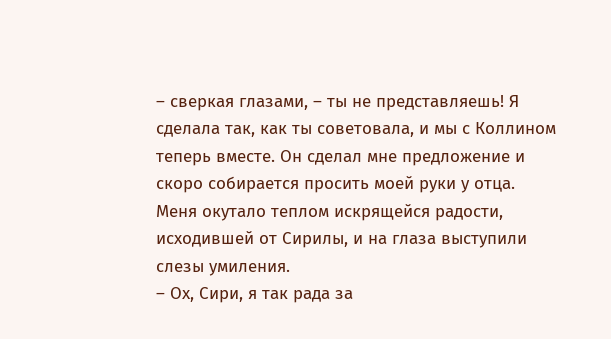– сверкая глазами, – ты не представляешь! Я сделала так, как ты советовала, и мы с Коллином теперь вместе. Он сделал мне предложение и скоро собирается просить моей руки у отца.
Меня окутало теплом искрящейся радости, исходившей от Сирилы, и на глаза выступили слезы умиления.
– Ох, Сири, я так рада за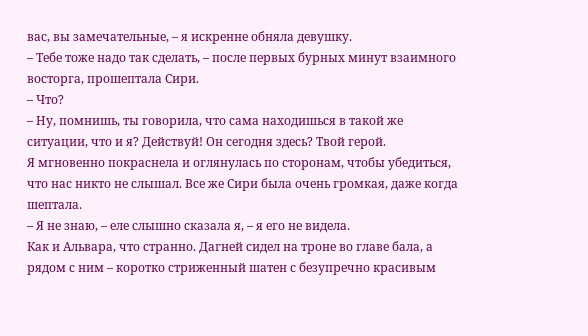вас, вы замечательные, – я искренне обняла девушку.
– Тебе тоже надо так сделать, – после первых бурных минут взаимного восторга, прошептала Сири.
– Что?
– Ну, помнишь, ты говорила, что сама находишься в такой же ситуации, что и я? Действуй! Он сегодня здесь? Твой герой.
Я мгновенно покраснела и оглянулась по сторонам, чтобы убедиться, что нас никто не слышал. Все же Сири была очень громкая, даже когда шептала.
– Я не знаю, – еле слышно сказала я, – я его не видела.
Как и Альвара, что странно. Дагней сидел на троне во главе бала, а рядом с ним – коротко стриженный шатен с безупречно красивым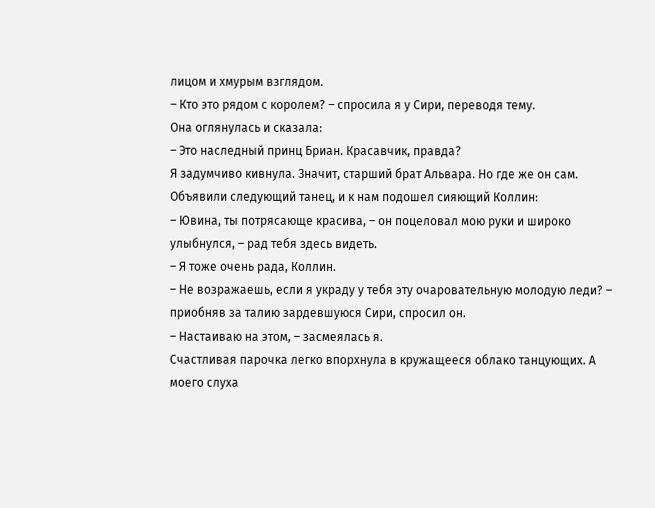лицом и хмурым взглядом.
– Кто это рядом с королем? – спросила я у Сири, переводя тему.
Она оглянулась и сказала:
– Это наследный принц Бриан. Красавчик, правда?
Я задумчиво кивнула. Значит, старший брат Альвара. Но где же он сам.
Объявили следующий танец, и к нам подошел сияющий Коллин:
– Ювина, ты потрясающе красива, – он поцеловал мою руки и широко улыбнулся, – рад тебя здесь видеть.
– Я тоже очень рада, Коллин.
– Не возражаешь, если я украду у тебя эту очаровательную молодую леди? – приобняв за талию зардевшуюся Сири, спросил он.
– Настаиваю на этом, – засмеялась я.
Счастливая парочка легко впорхнула в кружащееся облако танцующих. А моего слуха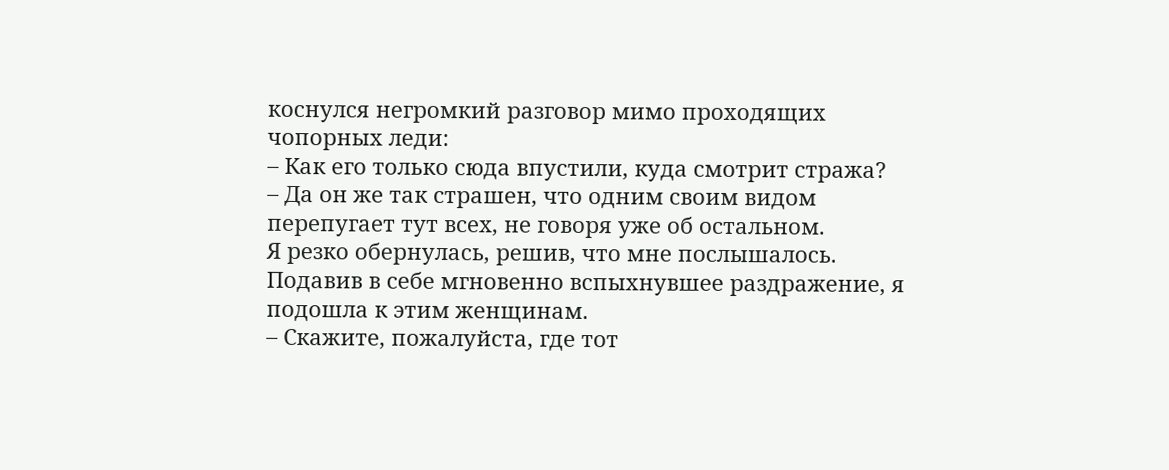коснулся негромкий разговор мимо проходящих чопорных леди:
– Как его только сюда впустили, куда смотрит стража?
– Да он же так страшен, что одним своим видом перепугает тут всех, не говоря уже об остальном.
Я резко обернулась, решив, что мне послышалось. Подавив в себе мгновенно вспыхнувшее раздражение, я подошла к этим женщинам.
– Скажите, пожалуйста, где тот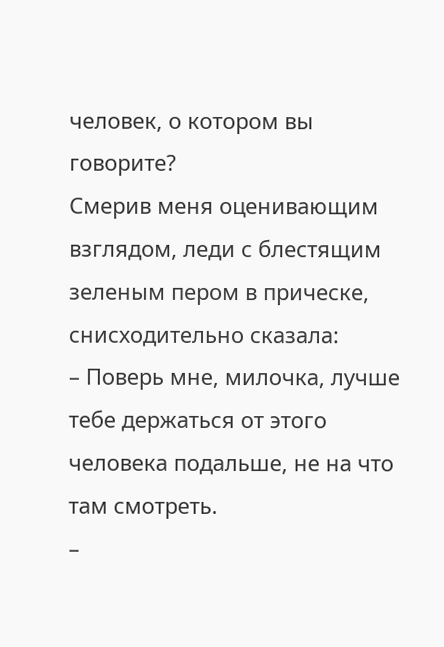человек, о котором вы говорите?
Смерив меня оценивающим взглядом, леди с блестящим зеленым пером в прическе, снисходительно сказала:
– Поверь мне, милочка, лучше тебе держаться от этого человека подальше, не на что там смотреть.
–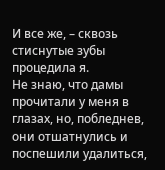И все же, – сквозь стиснутые зубы процедила я.
Не знаю, что дамы прочитали у меня в глазах, но, побледнев, они отшатнулись и поспешили удалиться,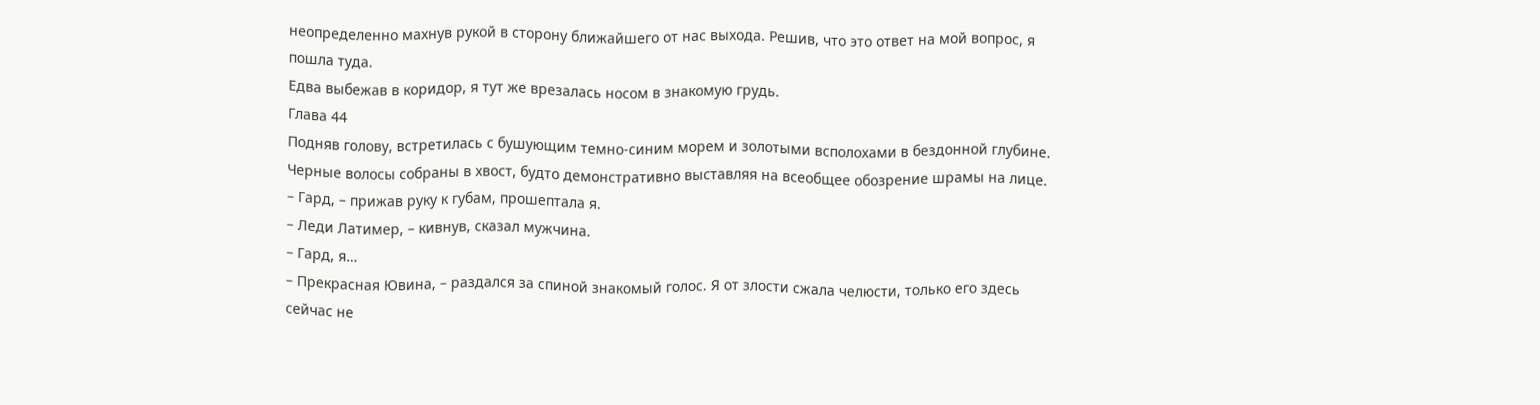неопределенно махнув рукой в сторону ближайшего от нас выхода. Решив, что это ответ на мой вопрос, я пошла туда.
Едва выбежав в коридор, я тут же врезалась носом в знакомую грудь.
Глава 44
Подняв голову, встретилась с бушующим темно-синим морем и золотыми всполохами в бездонной глубине. Черные волосы собраны в хвост, будто демонстративно выставляя на всеобщее обозрение шрамы на лице.
– Гард, – прижав руку к губам, прошептала я.
– Леди Латимер, – кивнув, сказал мужчина.
– Гард, я…
– Прекрасная Ювина, – раздался за спиной знакомый голос. Я от злости сжала челюсти, только его здесь сейчас не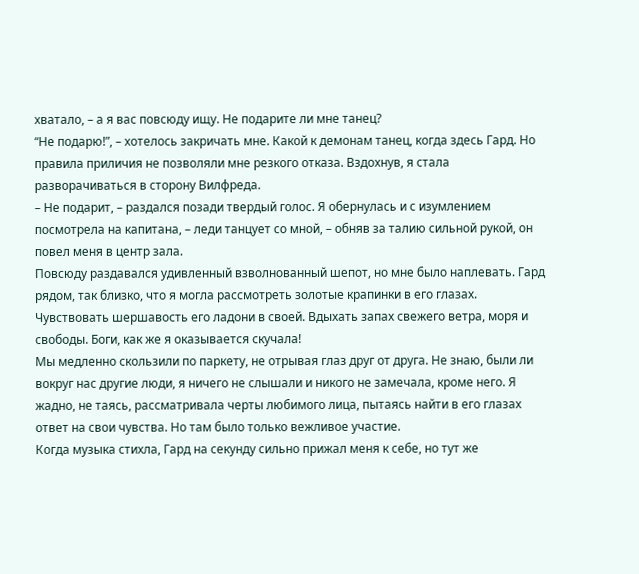хватало, – а я вас повсюду ищу. Не подарите ли мне танец?
“Не подарю!”, – хотелось закричать мне. Какой к демонам танец, когда здесь Гард. Но правила приличия не позволяли мне резкого отказа. Вздохнув, я стала разворачиваться в сторону Вилфреда.
– Не подарит, – раздался позади твердый голос. Я обернулась и с изумлением посмотрела на капитана, – леди танцует со мной, – обняв за талию сильной рукой, он повел меня в центр зала.
Повсюду раздавался удивленный взволнованный шепот, но мне было наплевать. Гард рядом, так близко, что я могла рассмотреть золотые крапинки в его глазах. Чувствовать шершавость его ладони в своей. Вдыхать запах свежего ветра, моря и свободы. Боги, как же я оказывается скучала!
Мы медленно скользили по паркету, не отрывая глаз друг от друга. Не знаю, были ли вокруг нас другие люди, я ничего не слышали и никого не замечала, кроме него. Я жадно, не таясь, рассматривала черты любимого лица, пытаясь найти в его глазах ответ на свои чувства. Но там было только вежливое участие.
Когда музыка стихла, Гард на секунду сильно прижал меня к себе, но тут же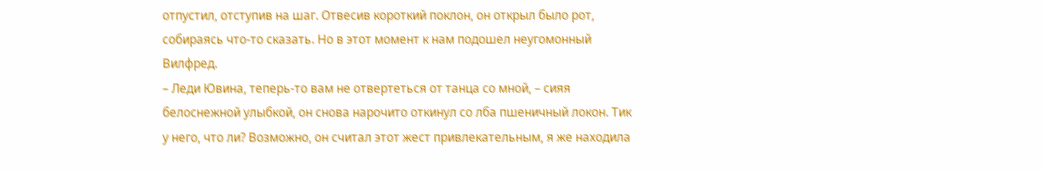отпустил, отступив на шаг. Отвесив короткий поклон, он открыл было рот, собираясь что-то сказать. Но в этот момент к нам подошел неугомонный Вилфред.
– Леди Ювина, теперь-то вам не отвертеться от танца со мной, – сияя белоснежной улыбкой, он снова нарочито откинул со лба пшеничный локон. Тик у него, что ли? Возможно, он считал этот жест привлекательным, я же находила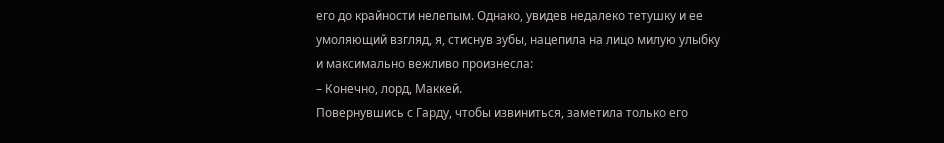его до крайности нелепым. Однако, увидев недалеко тетушку и ее умоляющий взгляд, я, стиснув зубы, нацепила на лицо милую улыбку и максимально вежливо произнесла:
– Конечно, лорд, Маккей.
Повернувшись с Гарду, чтобы извиниться, заметила только его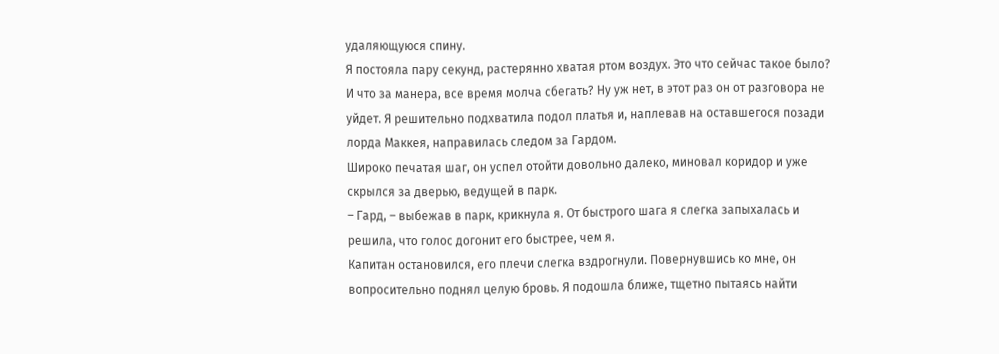удаляющуюся спину.
Я постояла пару секунд, растерянно хватая ртом воздух. Это что сейчас такое было? И что за манера, все время молча сбегать? Ну уж нет, в этот раз он от разговора не уйдет. Я решительно подхватила подол платья и, наплевав на оставшегося позади лорда Маккея, направилась следом за Гардом.
Широко печатая шаг, он успел отойти довольно далеко, миновал коридор и уже скрылся за дверью, ведущей в парк.
– Гард, – выбежав в парк, крикнула я. От быстрого шага я слегка запыхалась и решила, что голос догонит его быстрее, чем я.
Капитан остановился, его плечи слегка вздрогнули. Повернувшись ко мне, он вопросительно поднял целую бровь. Я подошла ближе, тщетно пытаясь найти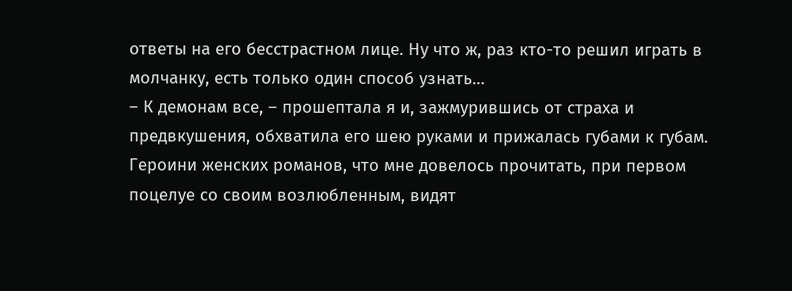ответы на его бесстрастном лице. Ну что ж, раз кто-то решил играть в молчанку, есть только один способ узнать…
– К демонам все, – прошептала я и, зажмурившись от страха и предвкушения, обхватила его шею руками и прижалась губами к губам.
Героини женских романов, что мне довелось прочитать, при первом поцелуе со своим возлюбленным, видят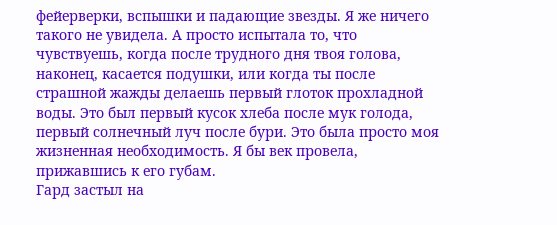фейерверки, вспышки и падающие звезды. Я же ничего такого не увидела. А просто испытала то, что чувствуешь, когда после трудного дня твоя голова, наконец, касается подушки, или когда ты после страшной жажды делаешь первый глоток прохладной воды. Это был первый кусок хлеба после мук голода, первый солнечный луч после бури. Это была просто моя жизненная необходимость. Я бы век провела, прижавшись к его губам.
Гард застыл на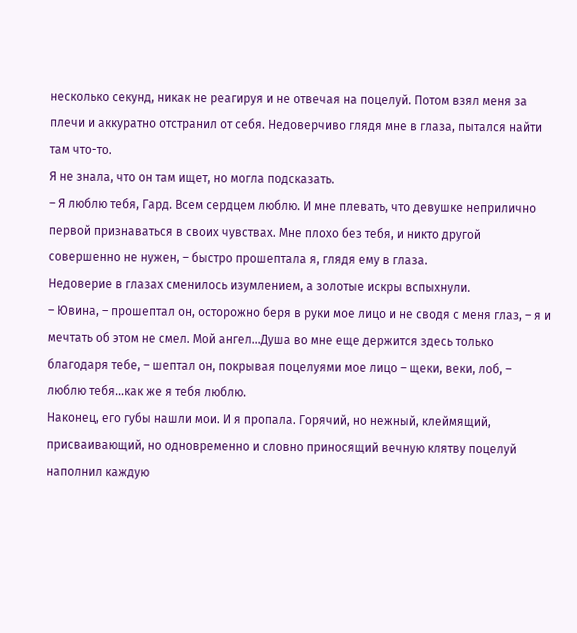несколько секунд, никак не реагируя и не отвечая на поцелуй. Потом взял меня за плечи и аккуратно отстранил от себя. Недоверчиво глядя мне в глаза, пытался найти там что-то.
Я не знала, что он там ищет, но могла подсказать.
– Я люблю тебя, Гард. Всем сердцем люблю. И мне плевать, что девушке неприлично первой признаваться в своих чувствах. Мне плохо без тебя, и никто другой совершенно не нужен, – быстро прошептала я, глядя ему в глаза.
Недоверие в глазах сменилось изумлением, а золотые искры вспыхнули.
– Ювина, – прошептал он, осторожно беря в руки мое лицо и не сводя с меня глаз, – я и мечтать об этом не смел. Мой ангел…Душа во мне еще держится здесь только благодаря тебе, – шептал он, покрывая поцелуями мое лицо – щеки, веки, лоб, – люблю тебя…как же я тебя люблю.
Наконец, его губы нашли мои. И я пропала. Горячий, но нежный, клеймящий, присваивающий, но одновременно и словно приносящий вечную клятву поцелуй наполнил каждую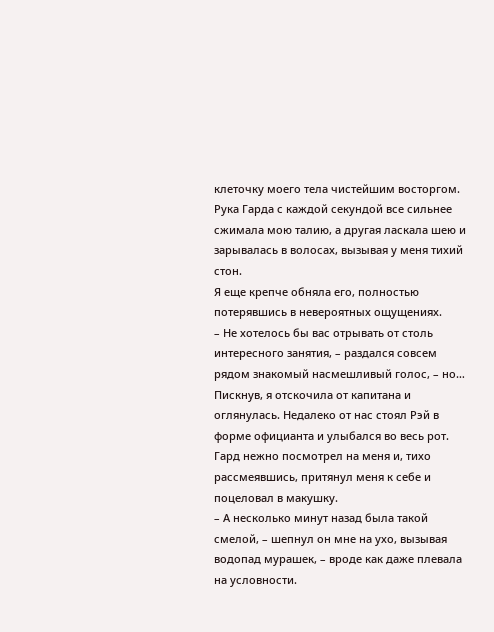клеточку моего тела чистейшим восторгом. Рука Гарда с каждой секундой все сильнее сжимала мою талию, а другая ласкала шею и зарывалась в волосах, вызывая у меня тихий стон.
Я еще крепче обняла его, полностью потерявшись в невероятных ощущениях.
– Не хотелось бы вас отрывать от столь интересного занятия, – раздался совсем рядом знакомый насмешливый голос, – но…
Пискнув, я отскочила от капитана и оглянулась. Недалеко от нас стоял Рэй в форме официанта и улыбался во весь рот.
Гард нежно посмотрел на меня и, тихо рассмеявшись, притянул меня к себе и поцеловал в макушку.
– А несколько минут назад была такой смелой, – шепнул он мне на ухо, вызывая водопад мурашек, – вроде как даже плевала на условности.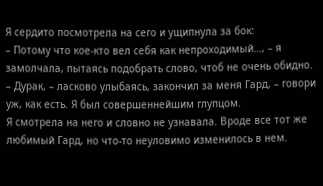Я сердито посмотрела на сего и ущипнула за бок:
– Потому что кое-кто вел себя как непроходимый…, – я замолчала, пытаясь подобрать слово, чтоб не очень обидно.
– Дурак, – ласково улыбаясь, закончил за меня Гард, – говори уж, как есть. Я был совершеннейшим глупцом.
Я смотрела на него и словно не узнавала. Вроде все тот же любимый Гард, но что-то неуловимо изменилось в нем.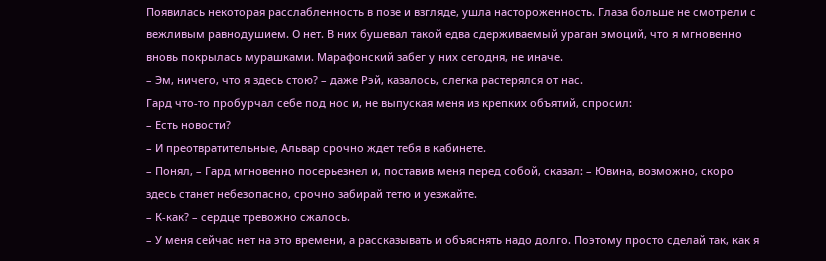Появилась некоторая расслабленность в позе и взгляде, ушла настороженность. Глаза больше не смотрели с вежливым равнодушием. О нет. В них бушевал такой едва сдерживаемый ураган эмоций, что я мгновенно вновь покрылась мурашками. Марафонский забег у них сегодня, не иначе.
– Эм, ничего, что я здесь стою? – даже Рэй, казалось, слегка растерялся от нас.
Гард что-то пробурчал себе под нос и, не выпуская меня из крепких объятий, спросил:
– Есть новости?
– И преотвратительные, Альвар срочно ждет тебя в кабинете.
– Понял, – Гард мгновенно посерьезнел и, поставив меня перед собой, сказал: – Ювина, возможно, скоро здесь станет небезопасно, срочно забирай тетю и уезжайте.
– К-как? – сердце тревожно сжалось.
– У меня сейчас нет на это времени, а рассказывать и объяснять надо долго. Поэтому просто сделай так, как я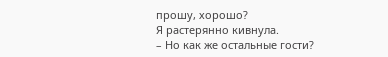прошу, хорошо?
Я растерянно кивнула.
– Но как же остальные гости?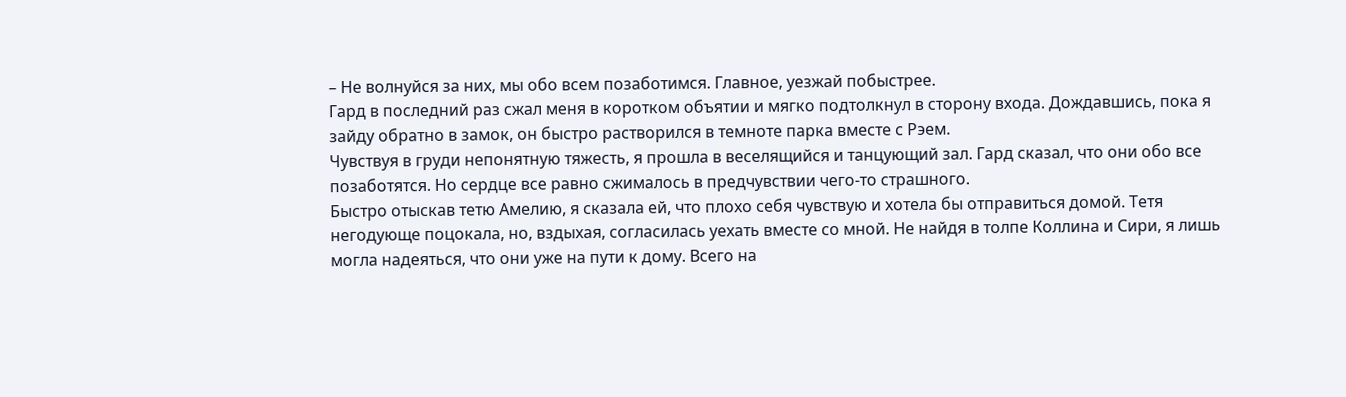– Не волнуйся за них, мы обо всем позаботимся. Главное, уезжай побыстрее.
Гард в последний раз сжал меня в коротком объятии и мягко подтолкнул в сторону входа. Дождавшись, пока я зайду обратно в замок, он быстро растворился в темноте парка вместе с Рэем.
Чувствуя в груди непонятную тяжесть, я прошла в веселящийся и танцующий зал. Гард сказал, что они обо все позаботятся. Но сердце все равно сжималось в предчувствии чего-то страшного.
Быстро отыскав тетю Амелию, я сказала ей, что плохо себя чувствую и хотела бы отправиться домой. Тетя негодующе поцокала, но, вздыхая, согласилась уехать вместе со мной. Не найдя в толпе Коллина и Сири, я лишь могла надеяться, что они уже на пути к дому. Всего на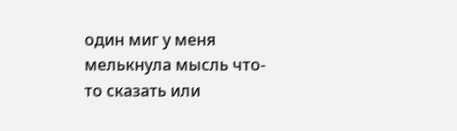один миг у меня мелькнула мысль что-то сказать или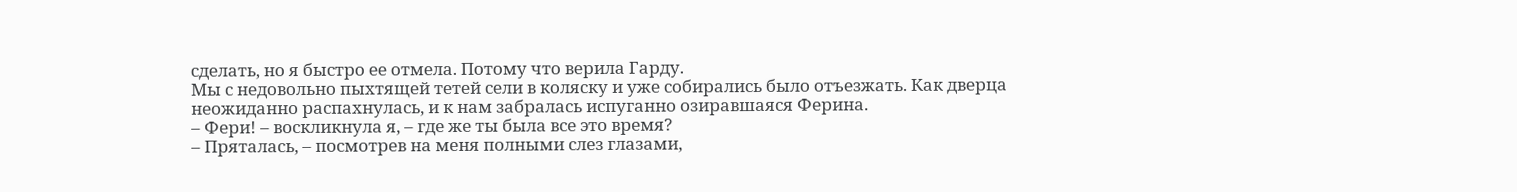сделать, но я быстро ее отмела. Потому что верила Гарду.
Мы с недовольно пыхтящей тетей сели в коляску и уже собирались было отъезжать. Как дверца неожиданно распахнулась, и к нам забралась испуганно озиравшаяся Ферина.
– Фери! – воскликнула я, – где же ты была все это время?
– Пряталась, – посмотрев на меня полными слез глазами,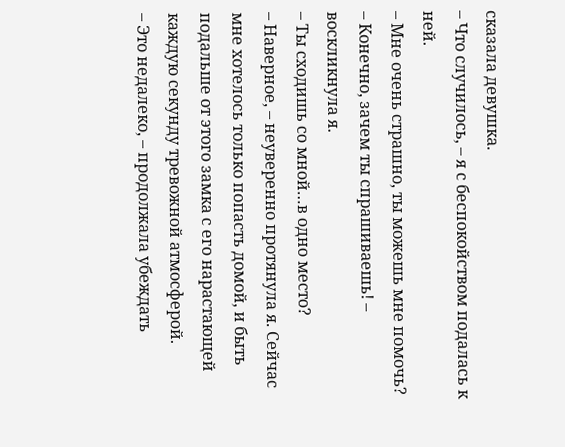сказала девушка.
– Что случилось, – я с беспокойством подалась к ней.
– Мне очень страшно, ты можешь мне помочь?
– Конечно, зачем ты спрашиваешь! – воскликнула я.
– Ты сходишь со мной…в одно место?
– Наверное, – неуверенно протянула я. Сейчас мне хотелось только попасть домой, и быть подальше от этого замка с его нарастающей каждую секунду тревожной атмосферой.
– Это недалеко, – продолжала убеждать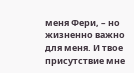меня Фери, – но жизненно важно для меня. И твое присутствие мне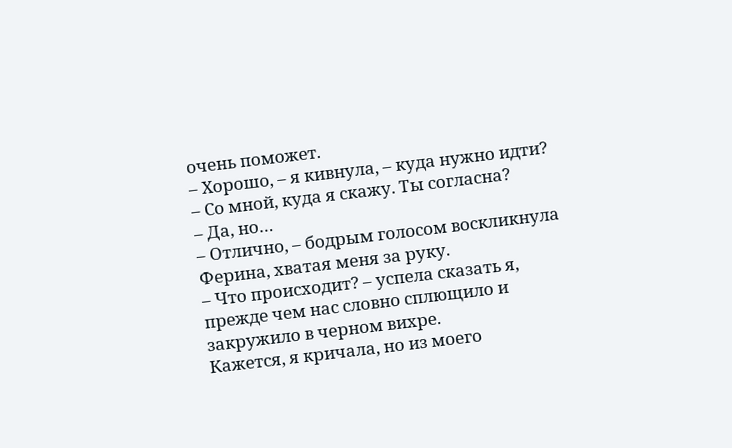очень поможет.
– Хорошо, – я кивнула, – куда нужно идти?
– Со мной, куда я скажу. Ты согласна?
– Да, но…
– Отлично, – бодрым голосом воскликнула Ферина, хватая меня за руку.
– Что происходит? – успела сказать я, прежде чем нас словно сплющило и закружило в черном вихре.
Кажется, я кричала, но из моего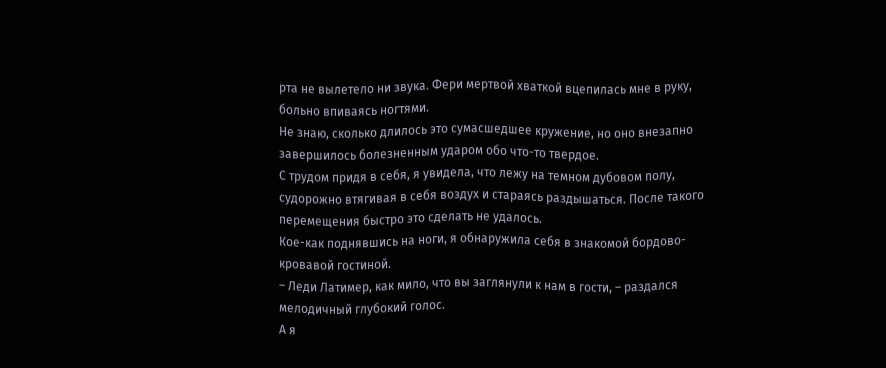рта не вылетело ни звука. Фери мертвой хваткой вцепилась мне в руку, больно впиваясь ногтями.
Не знаю, сколько длилось это сумасшедшее кружение, но оно внезапно завершилось болезненным ударом обо что-то твердое.
С трудом придя в себя, я увидела, что лежу на темном дубовом полу, судорожно втягивая в себя воздух и стараясь раздышаться. После такого перемещения быстро это сделать не удалось.
Кое-как поднявшись на ноги, я обнаружила себя в знакомой бордово-кровавой гостиной.
– Леди Латимер, как мило, что вы заглянули к нам в гости, – раздался мелодичный глубокий голос.
А я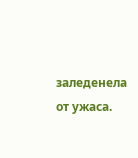заледенела от ужаса.